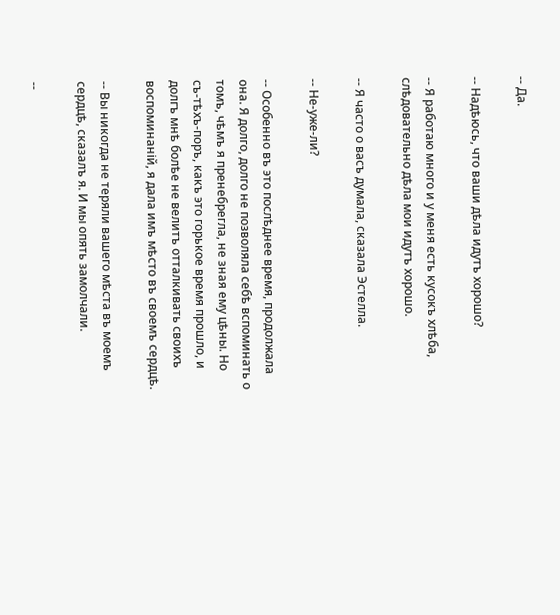-- Да.

-- Надѣюсь, что ваши дѣла идутъ хорошо?

-- Я работаю много и у меня есть кусокъ хлѣба, слѣдовательно дѣла мои идутъ хорошо.

-- Я часто о васъ думала, сказала Эстелла.

-- Не-уже-ли?

-- Особенно въ это послѣднее время, продолжала она. Я долго, долго не позволяла себѣ вспоминать о томъ, чѣмъ я пренебрегла, не зная ему цѣны. Но съ-тѣхъ-поръ, какъ это горькое время прошло, и долгъ мнѣ болѣе не велитъ отталкивать своихъ воспоминаній, я дала имъ мѣсто въ своемъ сердцѣ.

-- Вы никогда не теряли вашего мѣста въ моемъ сердцѣ, сказалъ я. И мы опять замолчали.

--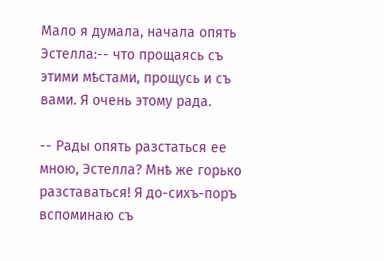Мало я думала, начала опять Эстелла:-- что прощаясь съ этими мѣстами, прощусь и съ вами. Я очень этому рада.

-- Рады опять разстаться ее мною, Эстелла? Мнѣ же горько разставаться! Я до-сихъ-поръ вспоминаю съ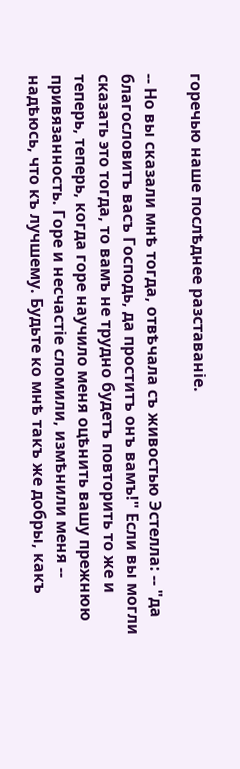горечью наше послѣднее разставаніе.

-- Но вы сказали мнѣ тогда, отвѣчала съ живостью Эстелла: -- "да благословитъ васъ Господь, да проститъ онъ вамъ!" Если вы могли сказать это тогда, то вамъ не трудно будетъ повторить то же и теперь, теперь, когда горе научило меня оцѣнить вашу прежнюю привязанность. Горе и несчастіе сломили, измѣнили меня -- надѣюсь, что къ лучшему. Будьте ко мнѣ такъ же добры, какъ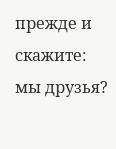прежде и скажите: мы друзья?